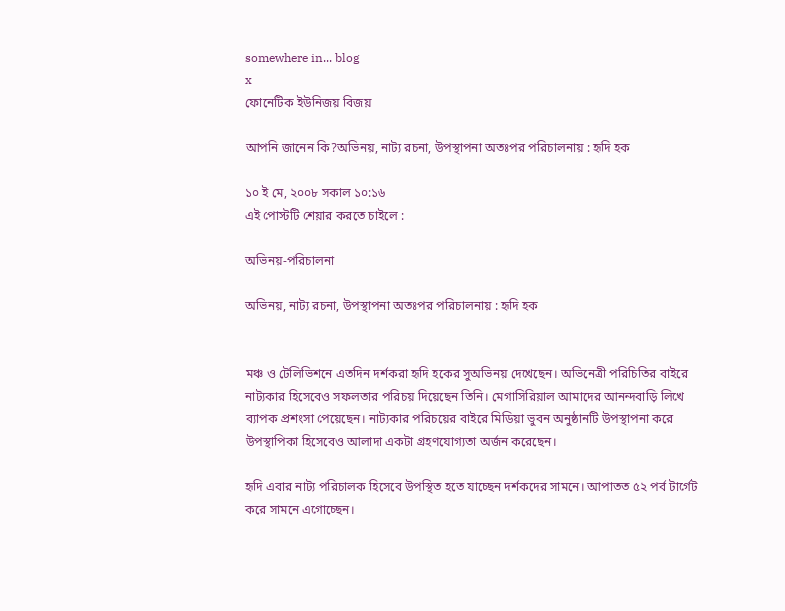somewhere in... blog
x
ফোনেটিক ইউনিজয় বিজয়

আপনি জানেন কি?অভিনয়, নাট্য রচনা, উপস্থাপনা অতঃপর পরিচালনায় : হৃদি হক

১০ ই মে, ২০০৮ সকাল ১০:১৬
এই পোস্টটি শেয়ার করতে চাইলে :

অভিনয়-পরিচালনা

অভিনয়, নাট্য রচনা, উপস্থাপনা অতঃপর পরিচালনায় : হৃদি হক


মঞ্চ ও টেলিভিশনে এতদিন দর্শকরা হৃদি হকের সুঅভিনয় দেখেছেন। অভিনেত্রী পরিচিতির বাইরে নাট্যকার হিসেবেও সফলতার পরিচয় দিয়েছেন তিনি। মেগাসিরিয়াল আমাদের আনন্দবাড়ি লিখে ব্যাপক প্রশংসা পেয়েছেন। নাট্যকার পরিচয়ের বাইরে মিডিয়া ভুবন অনুষ্ঠানটি উপস্থাপনা করে উপস্থাপিকা হিসেবেও আলাদা একটা গ্রহণযোগ্যতা অর্জন করেছেন।

হৃদি এবার নাট্য পরিচালক হিসেবে উপস্থিত হতে যাচ্ছেন দর্শকদের সামনে। আপাতত ৫২ পর্ব টার্গেট করে সামনে এগোচ্ছেন।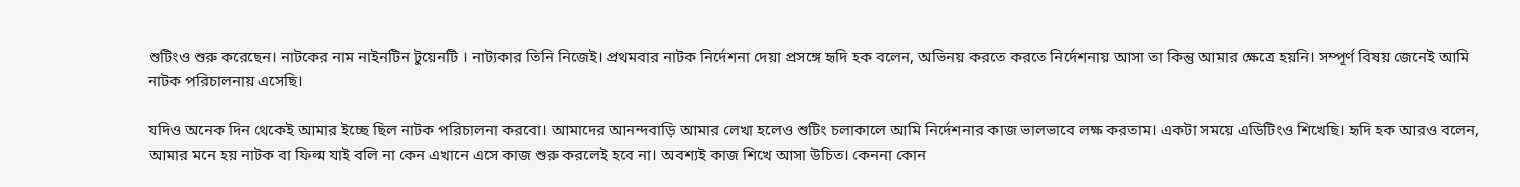শুটিংও শুরু করেছেন। নাটকের নাম নাইনটিন টুয়েনটি । নাট্যকার তিনি নিজেই। প্রথমবার নাটক নির্দেশনা দেয়া প্রসঙ্গে হৃদি হক বলেন, অভিনয় করতে করতে নির্দেশনায় আসা তা কিন্তু আমার ক্ষেত্রে হয়নি। সম্পূর্ণ বিষয় জেনেই আমি নাটক পরিচালনায় এসেছি।

যদিও অনেক দিন থেকেই আমার ইচ্ছে ছিল নাটক পরিচালনা করবো। আমাদের আনন্দবাড়ি আমার লেখা হলেও শুটিং চলাকালে আমি নির্দেশনার কাজ ভালভাবে লক্ষ করতাম। একটা সময়ে এডিটিংও শিখেছি। হৃদি হক আরও বলেন, আমার মনে হয় নাটক বা ফিল্ম যাই বলি না কেন এখানে এসে কাজ শুরু করলেই হবে না। অবশ্যই কাজ শিখে আসা উচিত। কেননা কোন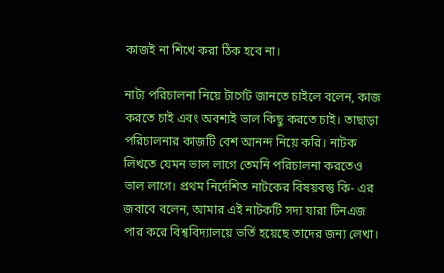কাজই না শিখে করা ঠিক হবে না।

নাট্য পরিচালনা নিয়ে টার্গেট জানতে চাইলে বলেন, কাজ করতে চাই এবং অবশ্যই ভাল কিছু করতে চাই। তাছাড়া পরিচালনার কাজটি বেশ আনন্দ নিয়ে করি। নাটক লিখতে যেমন ভাল লাগে তেমনি পরিচালনা করতেও ভাল লাগে। প্রথম নির্দেশিত নাটকের বিষয়বস্তু কি- এর জবাবে বলেন, আমার এই নাটকটি সদ্য যারা টিনএজ পার করে বিশ্ববিদ্যালয়ে ভর্তি হয়েছে তাদের জন্য লেখা।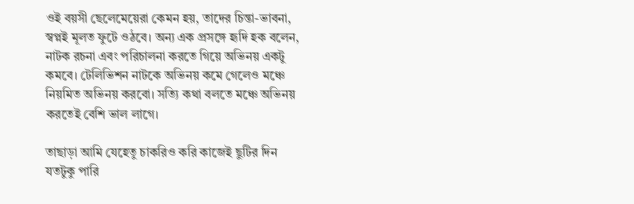ওই বয়সী ছেলেমেয়েরা কেমন হয়, তাদের চিন্তা-ভাবনা, স্বপ্নই মূলত ফুটে ওঠবে। অন্য এক প্রসঙ্গে হৃদি হক বলেন, নাটক রচনা এবং পরিচালনা করতে গিয়ে অভিনয় একটু কমবে। টেলিভিশন নাটকে অভিনয় কমে গেলেও মঞ্চে নিয়মিত অভিনয় করবো। সত্যি কথা বলতে মঞ্চে অভিনয় করতেই বেশি ভাল লাগে।

তাছাড়া আমি যেহেতু চাকরিও করি কাজেই ছুটির দিন যতটুকু পারি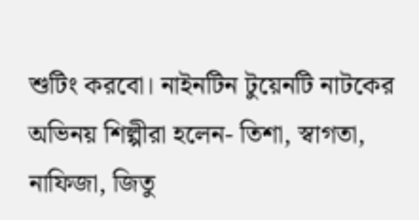শুটিং করবো। নাইনটিন টুয়েনটি নাটকের অভিনয় শিল্পীরা হলেন- তিশা, স্বাগতা, নাফিজা, জিতু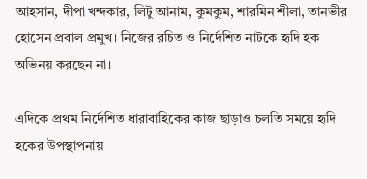আহসান, দীপা খন্দকার, লিটু আনাম, কুমকুম, শারমিন শীলা, তানভীর হোসেন প্রবাল প্রমুখ। নিজের রচিত ও নির্দেশিত নাটকে হৃদি হক অভিনয় করছেন না।

এদিকে প্রথম নির্দেশিত ধারাবাহিকের কাজ ছাড়াও চলতি সময়ে হৃদি হকের উপস্থাপনায়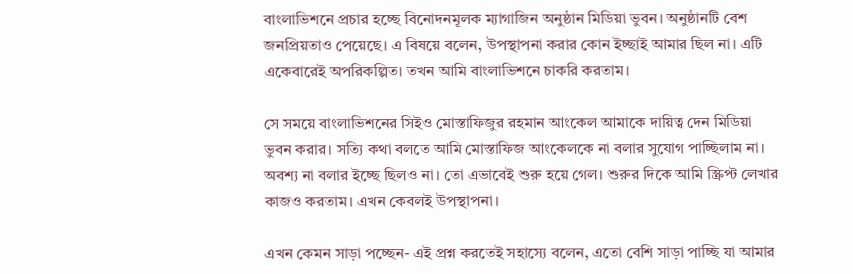বাংলাভিশনে প্রচার হচ্ছে বিনোদনমূলক ম্যাগাজিন অনুষ্ঠান মিডিয়া ভুবন। অনুষ্ঠানটি বেশ জনপ্রিয়তাও পেয়েছে। এ বিষয়ে বলেন, উপস্থাপনা করার কোন ইচ্ছাই আমার ছিল না। এটি একেবারেই অপরিকল্পিত। তখন আমি বাংলাভিশনে চাকরি করতাম।

সে সময়ে বাংলাভিশনের সিইও মোস্তাফিজুর রহমান আংকেল আমাকে দায়িত্ব দেন মিডিয়া ভুবন করার। সত্যি কথা বলতে আমি মোস্তাফিজ আংকেলকে না বলার সুযোগ পাচ্ছিলাম না। অবশ্য না বলার ইচ্ছে ছিলও না। তো এভাবেই শুরু হয়ে গেল। শুরুর দিকে আমি স্ক্রিপ্ট লেখার কাজও করতাম। এখন কেবলই উপস্থাপনা।

এখন কেমন সাড়া পচ্ছেন- এই প্রশ্ন করতেই সহাস্যে বলেন, এতো বেশি সাড়া পাচ্ছি যা আমার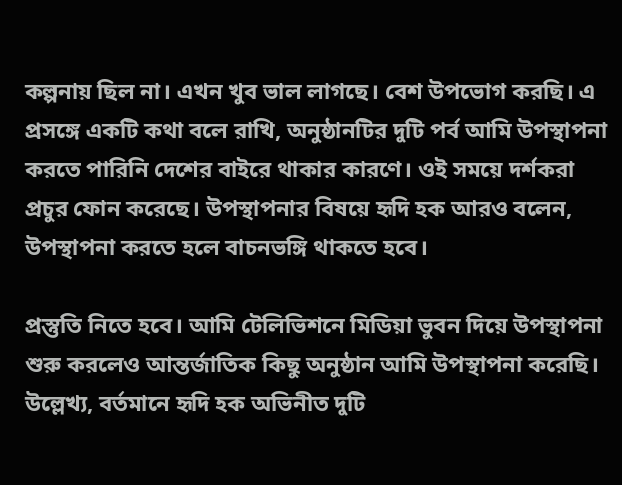কল্পনায় ছিল না। এখন খুব ভাল লাগছে। বেশ উপভোগ করছি। এ প্রসঙ্গে একটি কথা বলে রাখি, অনুষ্ঠানটির দুটি পর্ব আমি উপস্থাপনা করতে পারিনি দেশের বাইরে থাকার কারণে। ওই সময়ে দর্শকরা প্রচুর ফোন করেছে। উপস্থাপনার বিষয়ে হৃদি হক আরও বলেন, উপস্থাপনা করতে হলে বাচনভঙ্গি থাকতে হবে।

প্রস্তুতি নিতে হবে। আমি টেলিভিশনে মিডিয়া ভুবন দিয়ে উপস্থাপনা শুরু করলেও আন্তর্জাতিক কিছু অনুষ্ঠান আমি উপস্থাপনা করেছি। উল্লেখ্য, বর্তমানে হৃদি হক অভিনীত দুটি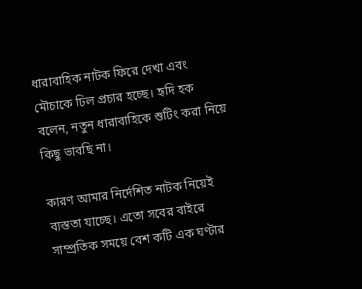ধারাবাহিক নাটক ফিরে দেখা এবং মৌচাকে ঢিল প্রচার হচ্ছে। হৃদি হক বলেন, নতুন ধারাবাহিকে শুটিং করা নিয়ে কিছু ভাবছি না।

কারণ আমার নির্দেশিত নাটক নিয়েই ব্যস্ততা যাচ্ছে। এতো সবের বাইরে সাম্প্রতিক সময়ে বেশ কটি এক ঘণ্টার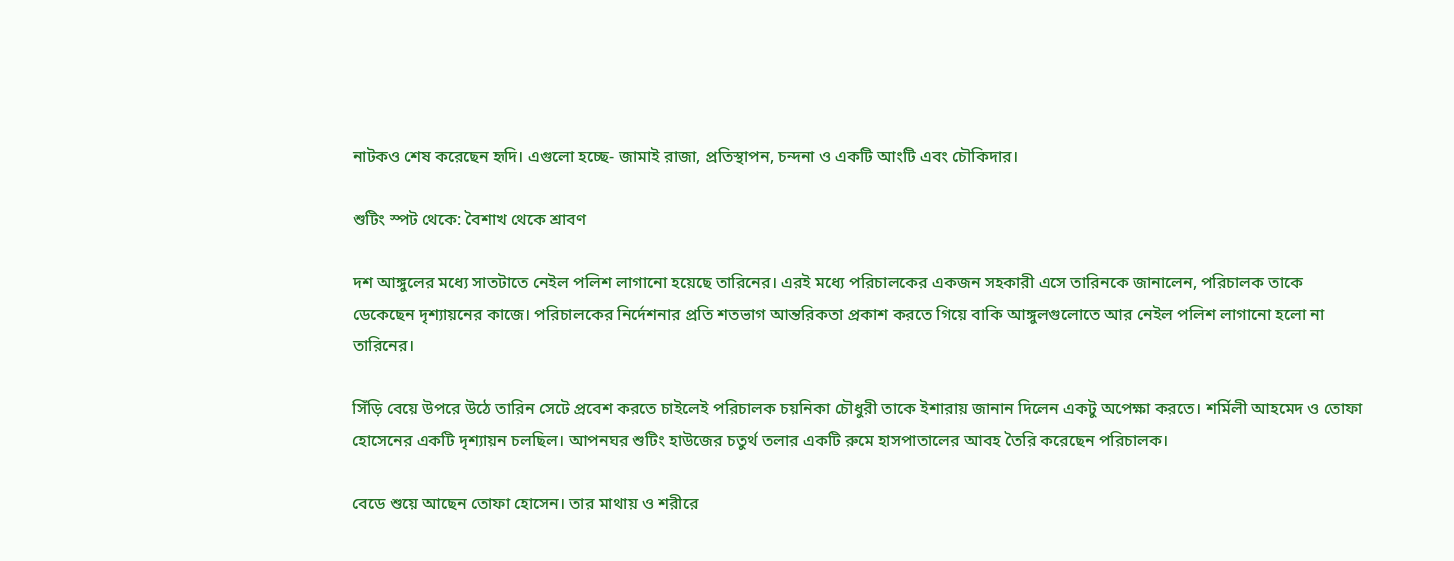নাটকও শেষ করেছেন হৃদি। এগুলো হচ্ছে- জামাই রাজা, প্রতিস্থাপন, চন্দনা ও একটি আংটি এবং চৌকিদার।

শুটিং স্পট থেকে: বৈশাখ থেকে শ্রাবণ

দশ আঙ্গুলের মধ্যে সাতটাতে নেইল পলিশ লাগানো হয়েছে তারিনের। এরই মধ্যে পরিচালকের একজন সহকারী এসে তারিনকে জানালেন, পরিচালক তাকে ডেকেছেন দৃশ্যায়নের কাজে। পরিচালকের নির্দেশনার প্রতি শতভাগ আন্তরিকতা প্রকাশ করতে গিয়ে বাকি আঙ্গুলগুলোতে আর নেইল পলিশ লাগানো হলো না তারিনের।

সিঁড়ি বেয়ে উপরে উঠে তারিন সেটে প্রবেশ করতে চাইলেই পরিচালক চয়নিকা চৌধুরী তাকে ইশারায় জানান দিলেন একটু অপেক্ষা করতে। শর্মিলী আহমেদ ও তোফা হোসেনের একটি দৃশ্যায়ন চলছিল। আপনঘর শুটিং হাউজের চতুর্থ তলার একটি রুমে হাসপাতালের আবহ তৈরি করেছেন পরিচালক।

বেডে শুয়ে আছেন তোফা হোসেন। তার মাথায় ও শরীরে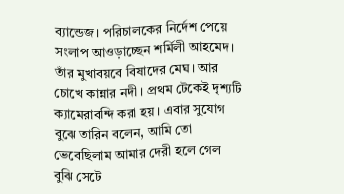ব্যান্ডেজ। পরিচালকের নির্দেশ পেয়ে সংলাপ আওড়াচ্ছেন শর্মিলী আহমেদ। তাঁর মুখাবয়বে বিষাদের মেঘ। আর চোখে কান্নার নদী। প্রথম টেকেই দৃশ্যটি ক্যামেরাবন্দি করা হয়। এবার সুযোগ বুঝে তারিন বলেন, আমি তো ভেবেছিলাম আমার দেরী হলে গেল বুঝি সেটে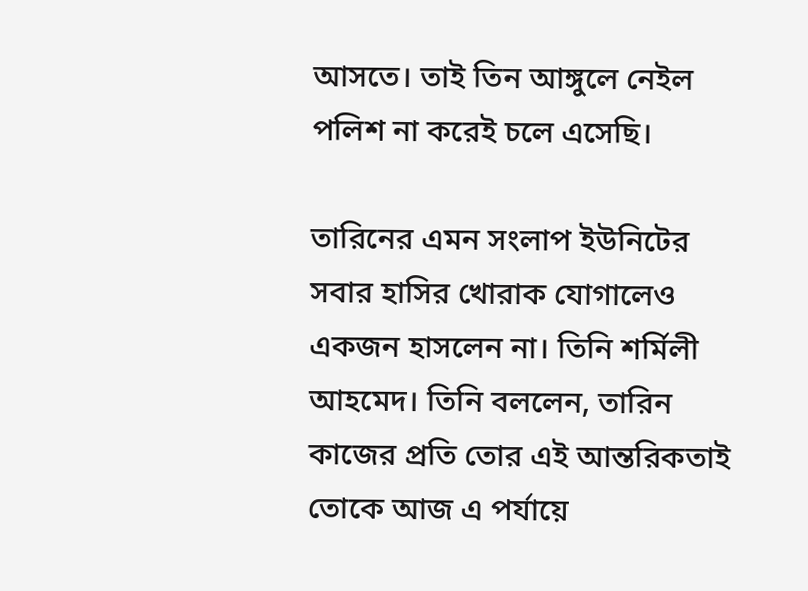আসতে। তাই তিন আঙ্গুলে নেইল পলিশ না করেই চলে এসেছি।

তারিনের এমন সংলাপ ইউনিটের সবার হাসির খোরাক যোগালেও একজন হাসলেন না। তিনি শর্মিলী আহমেদ। তিনি বললেন, তারিন কাজের প্রতি তোর এই আন্তরিকতাই তোকে আজ এ পর্যায়ে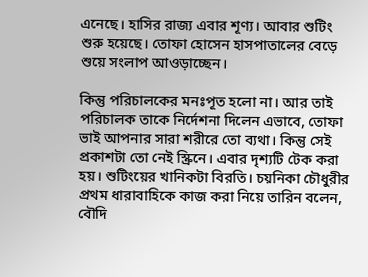এনেছে। হাসির রাজ্য এবার শূণ্য। আবার শুটিং শুরু হয়েছে। তোফা হোসেন হাসপাতালের বেড়ে শুয়ে সংলাপ আওড়াচ্ছেন।

কিন্তু পরিচালকের মনঃপূত হলো না। আর তাই পরিচালক তাকে নির্দেশনা দিলেন এভাবে, তোফা ভাই আপনার সারা শরীরে তো ব্যথা। কিন্তু সেই প্রকাশটা তো নেই স্ক্রিনে। এবার দৃশ্যটি টেক করা হয়। শুটিংয়ের খানিকটা বিরতি। চয়নিকা চৌধুরীর প্রথম ধারাবাহিকে কাজ করা নিয়ে তারিন বলেন, বৌদি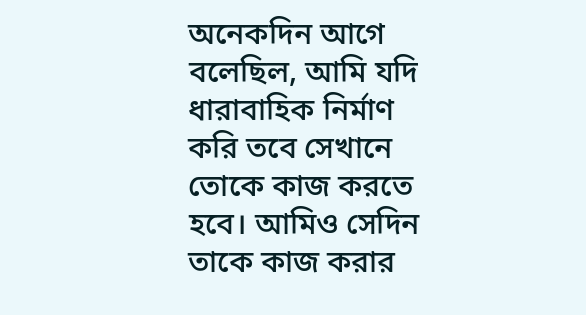অনেকদিন আগে বলেছিল, আমি যদি ধারাবাহিক নির্মাণ করি তবে সেখানে তোকে কাজ করতে হবে। আমিও সেদিন তাকে কাজ করার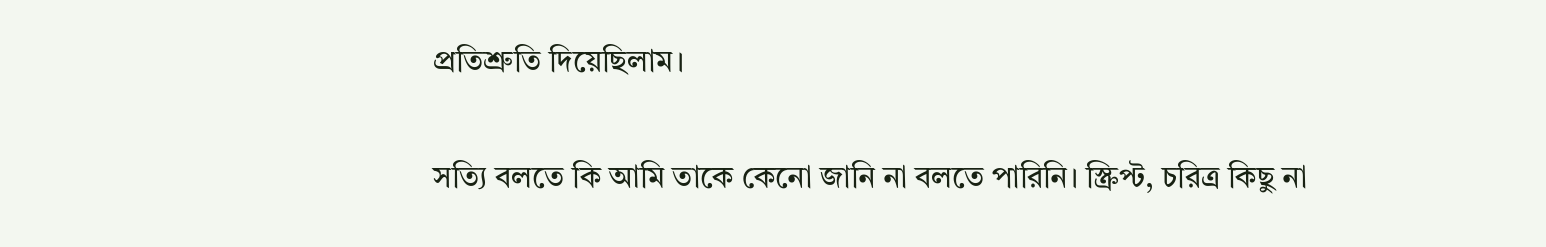প্রতিশ্রুতি দিয়েছিলাম।

সত্যি বলতে কি আমি তাকে কেনো জানি না বলতে পারিনি। স্ক্রিপ্ট, চরিত্র কিছু না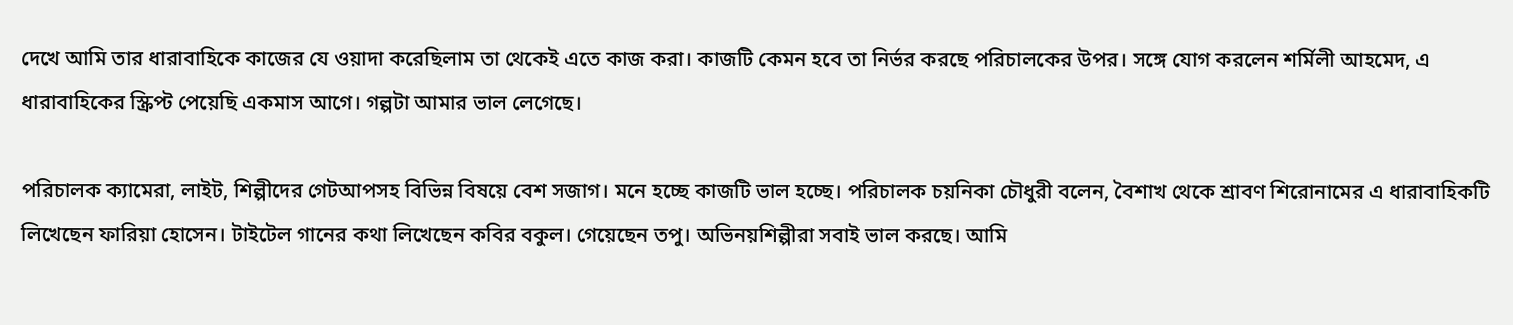দেখে আমি তার ধারাবাহিকে কাজের যে ওয়াদা করেছিলাম তা থেকেই এতে কাজ করা। কাজটি কেমন হবে তা নির্ভর করছে পরিচালকের উপর। সঙ্গে যোগ করলেন শর্মিলী আহমেদ, এ ধারাবাহিকের স্ক্রিপ্ট পেয়েছি একমাস আগে। গল্পটা আমার ভাল লেগেছে।

পরিচালক ক্যামেরা, লাইট, শিল্পীদের গেটআপসহ বিভিন্ন বিষয়ে বেশ সজাগ। মনে হচ্ছে কাজটি ভাল হচ্ছে। পরিচালক চয়নিকা চৌধুরী বলেন, বৈশাখ থেকে শ্রাবণ শিরোনামের এ ধারাবাহিকটি লিখেছেন ফারিয়া হোসেন। টাইটেল গানের কথা লিখেছেন কবির বকুল। গেয়েছেন তপু। অভিনয়শিল্পীরা সবাই ভাল করছে। আমি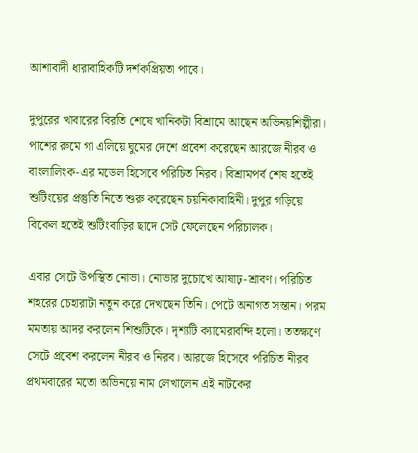আশাবাদী ধারাবাহিকটি দর্শকপ্রিয়তা পাবে।

দুপুরের খাবারের বিরতি শেষে খানিকটা বিশ্রামে আছেন অভিনয়শিল্পীরা। পাশের রুমে গা এলিয়ে ঘুমের দেশে প্রবেশ করেছেন আরজে নীরব ও বাংলালিংক-এর মডেল হিসেবে পরিচিত নিরব। বিশ্রামপর্ব শেষ হতেই শুটিংয়ের প্রস্তুতি নিতে শুরু করেছেন চয়নিকাবাহিনী। দুপুর গড়িয়ে বিকেল হতেই শুটিংবাড়ির ছাদে সেট ফেলেছেন পরিচালক।

এবার সেটে উপস্থিত নোভা। নোভার দুচোখে আষাঢ়-শ্রাবণ। পরিচিত শহরের চেহারাটা নতুন করে দেখছেন তিনি। পেটে অনাগত সন্তান। পরম মমতায় আদর করলেন শিশুটিকে। দৃশ্যটি ক্যামেরাবন্দি হলো। ততক্ষণে সেটে প্রবেশ করলেন নীরব ও নিরব। আরজে হিসেবে পরিচিত নীরব প্রথমবারের মতো অভিনয়ে নাম লেখালেন এই নাটকের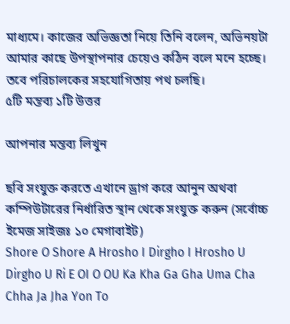মাধ্যমে। কাজের অভিজ্ঞতা নিয়ে তিনি বলেন, অভিনয়টা আমার কাছে উপস্থাপনার চেয়েও কঠিন বলে মনে হচ্ছে। তবে পরিচালকের সহযোগিতায় পথ চলছি।
৫টি মন্তব্য ১টি উত্তর

আপনার মন্তব্য লিখুন

ছবি সংযুক্ত করতে এখানে ড্রাগ করে আনুন অথবা কম্পিউটারের নির্ধারিত স্থান থেকে সংযুক্ত করুন (সর্বোচ্চ ইমেজ সাইজঃ ১০ মেগাবাইট)
Shore O Shore A Hrosho I Dirgho I Hrosho U Dirgho U Ri E OI O OU Ka Kha Ga Gha Uma Cha Chha Ja Jha Yon To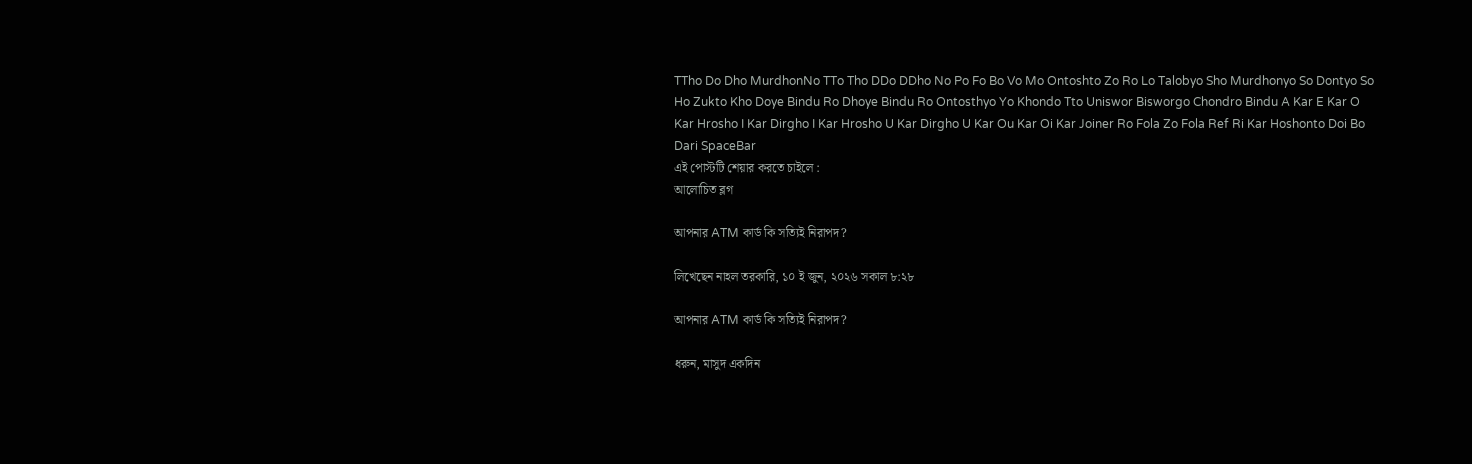TTho Do Dho MurdhonNo TTo Tho DDo DDho No Po Fo Bo Vo Mo Ontoshto Zo Ro Lo Talobyo Sho Murdhonyo So Dontyo So Ho Zukto Kho Doye Bindu Ro Dhoye Bindu Ro Ontosthyo Yo Khondo Tto Uniswor Bisworgo Chondro Bindu A Kar E Kar O Kar Hrosho I Kar Dirgho I Kar Hrosho U Kar Dirgho U Kar Ou Kar Oi Kar Joiner Ro Fola Zo Fola Ref Ri Kar Hoshonto Doi Bo Dari SpaceBar
এই পোস্টটি শেয়ার করতে চাইলে :
আলোচিত ব্লগ

আপনার ATM কার্ড কি সত্যিই নিরাপদ?

লিখেছেন নাহল তরকারি, ১০ ই জুন, ২০২৬ সকাল ৮:২৮

আপনার ATM কার্ড কি সত্যিই নিরাপদ?

ধরুন, মাসুদ একদিন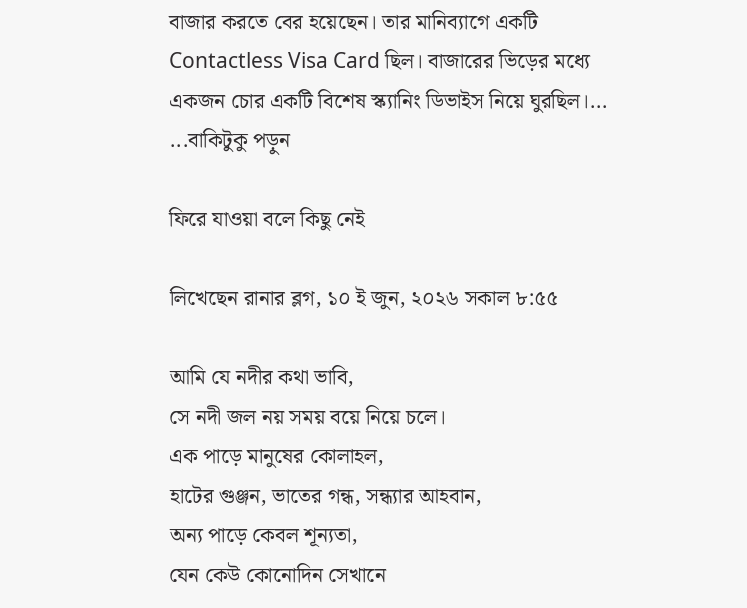বাজার করতে বের হয়েছেন। তার মানিব্যাগে একটি Contactless Visa Card ছিল। বাজারের ভিড়ের মধ্যে একজন চোর একটি বিশেষ স্ক্যানিং ডিভাইস নিয়ে ঘুরছিল।... ...বাকিটুকু পড়ুন

ফিরে যাওয়া বলে কিছু নেই

লিখেছেন রানার ব্লগ, ১০ ই জুন, ২০২৬ সকাল ৮:৫৫

আমি যে নদীর কথা ভাবি,
সে নদী জল নয় সময় বয়ে নিয়ে চলে।
এক পাড়ে মানুষের কোলাহল,
হাটের গুঞ্জন, ভাতের গন্ধ, সন্ধ্যার আহবান,
অন্য পাড়ে কেবল শূন্যতা,
যেন কেউ কোনোদিন সেখানে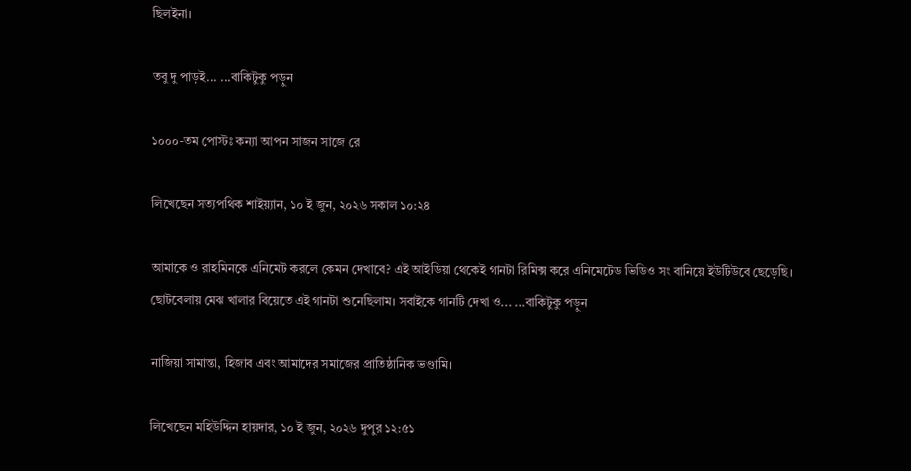ছিলইনা।

তবু দু পাড়ই... ...বাকিটুকু পড়ুন

১০০০-তম পোস্টঃ কন্যা আপন সাজন সাজে রে

লিখেছেন সত্যপথিক শাইয়্যান, ১০ ই জুন, ২০২৬ সকাল ১০:২৪

আমাকে ও রাহমিনকে এনিমেট করলে কেমন দেখাবে? এই আইডিয়া থেকেই গানটা রিমিক্স করে এনিমেটেড ভিডিও সং বানিয়ে ইউটিউবে ছেড়েছি। ছোটবেলায় মেঝ খালার বিয়েতে এই গানটা শুনেছিলাম। সবাইকে গানটি দেখা ও... ...বাকিটুকু পড়ুন

নাজিয়া সামান্তা, হিজাব এবং আমাদের সমাজের প্রাতিষ্ঠানিক ভণ্ডামি।

লিখেছেন মহিউদ্দিন হায়দার, ১০ ই জুন, ২০২৬ দুপুর ১২:৫১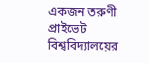একজন তরুণী প্রাইভেট বিশ্ববিদ্যালয়ের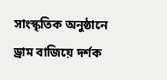সাংস্কৃতিক অনুষ্ঠানে ড্রাম বাজিয়ে দর্শক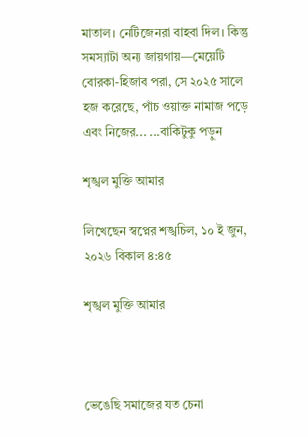মাতাল। নেটিজেনরা বাহবা দিল। কিন্তু সমস্যাটা অন্য জায়গায়—মেয়েটি বোরকা-হিজাব পরা, সে ২০২৫ সালে হজ করেছে, পাঁচ ওয়াক্ত নামাজ পড়ে এবং নিজের... ...বাকিটুকু পড়ুন

শৃঙ্খল মুক্তি আমার

লিখেছেন স্বপ্নের শঙ্খচিল, ১০ ই জুন, ২০২৬ বিকাল ৪:৪৫

শৃঙ্খল মুক্তি আমার



ভেঙেছি সমাজের যত চেনা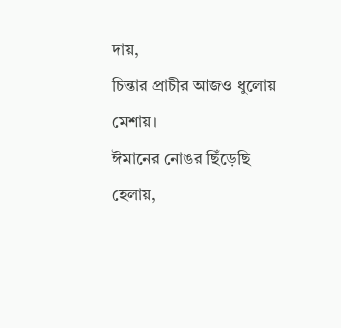দায়,
চিন্তার প্রাচীর আজও ধুলোয় মেশায়।
ঈমানের নোঙর ছিঁড়েছি হেলায়,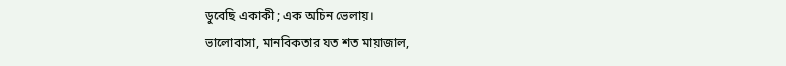ডুবেছি একাকী ; এক অচিন ভেলায়।
ভালোবাসা, মানবিকতার যত শত মায়াজাল,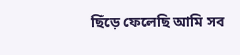ছিঁড়ে ফেলেছি আমি সব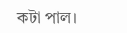কটা পাল।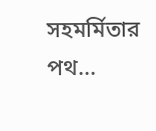সহমর্মিতার পথ...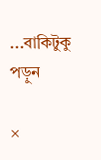...বাকিটুকু পড়ুন

×